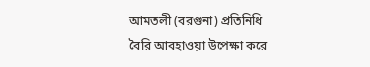আমতলী (বরগুনা) প্রতিনিধি
বৈরি আবহাওয়া উপেক্ষা করে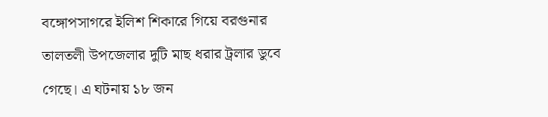বঙ্গোপসাগরে ইলিশ শিকারে গিয়ে বরগুনার তালতলী উপজেলার দুটি মাছ ধরার ট্রলার ডুবে গেছে। এ ঘটনায় ১৮ জন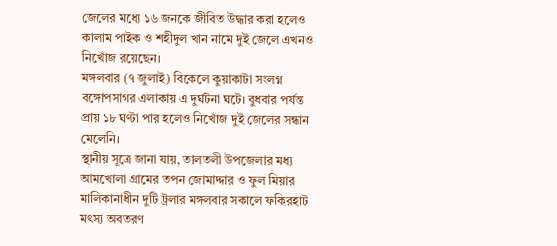জেলের মধ্যে ১৬ জনকে জীবিত উদ্ধার করা হলেও কালাম পাইক ও শহীদুল খান নামে দুই জেলে এখনও নিখোঁজ রয়েছেন।
মঙ্গলবার (৭ জুলাই) বিকেলে কুয়াকাটা সংলগ্ন বঙ্গোপসাগর এলাকায় এ দুর্ঘটনা ঘটে। বুধবার পর্যন্ত প্রায় ১৮ ঘণ্টা পার হলেও নিখোঁজ দুই জেলের সন্ধান মেলেনি।
স্থানীয় সূত্রে জানা যায়, তালতলী উপজেলার মধ্য আমখোলা গ্রামের তপন জোমাদ্দার ও ফুল মিয়ার মালিকানাধীন দুটি ট্রলার মঙ্গলবার সকালে ফকিরহাট মৎস্য অবতরণ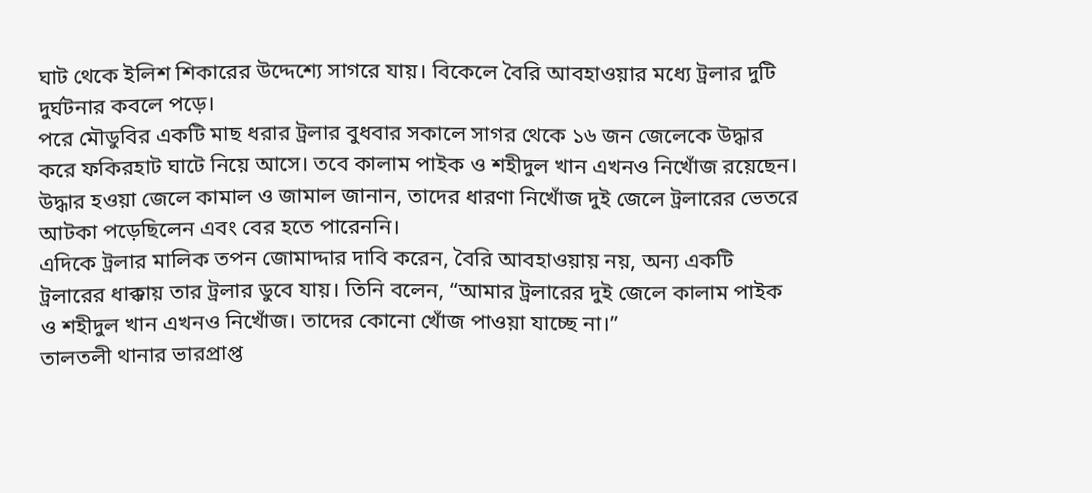ঘাট থেকে ইলিশ শিকারের উদ্দেশ্যে সাগরে যায়। বিকেলে বৈরি আবহাওয়ার মধ্যে ট্রলার দুটি দুর্ঘটনার কবলে পড়ে।
পরে মৌডুবির একটি মাছ ধরার ট্রলার বুধবার সকালে সাগর থেকে ১৬ জন জেলেকে উদ্ধার করে ফকিরহাট ঘাটে নিয়ে আসে। তবে কালাম পাইক ও শহীদুল খান এখনও নিখোঁজ রয়েছেন।
উদ্ধার হওয়া জেলে কামাল ও জামাল জানান, তাদের ধারণা নিখোঁজ দুই জেলে ট্রলারের ভেতরে আটকা পড়েছিলেন এবং বের হতে পারেননি।
এদিকে ট্রলার মালিক তপন জোমাদ্দার দাবি করেন, বৈরি আবহাওয়ায় নয়, অন্য একটি ট্রলারের ধাক্কায় তার ট্রলার ডুবে যায়। তিনি বলেন, “আমার ট্রলারের দুই জেলে কালাম পাইক ও শহীদুল খান এখনও নিখোঁজ। তাদের কোনো খোঁজ পাওয়া যাচ্ছে না।”
তালতলী থানার ভারপ্রাপ্ত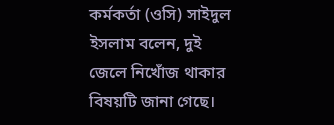কর্মকর্তা (ওসি) সাইদুল ইসলাম বলেন, দুই জেলে নিখোঁজ থাকার বিষয়টি জানা গেছে।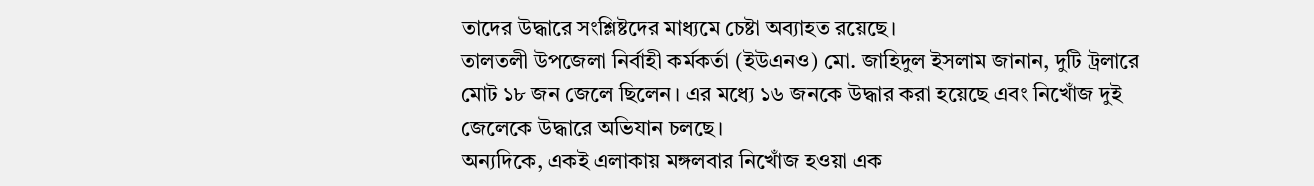তাদের উদ্ধারে সংশ্লিষ্টদের মাধ্যমে চেষ্টা অব্যাহত রয়েছে।
তালতলী উপজেলা নির্বাহী কর্মকর্তা (ইউএনও) মো. জাহিদুল ইসলাম জানান, দুটি ট্রলারে মোট ১৮ জন জেলে ছিলেন। এর মধ্যে ১৬ জনকে উদ্ধার করা হয়েছে এবং নিখোঁজ দুই জেলেকে উদ্ধারে অভিযান চলছে।
অন্যদিকে, একই এলাকায় মঙ্গলবার নিখোঁজ হওয়া এক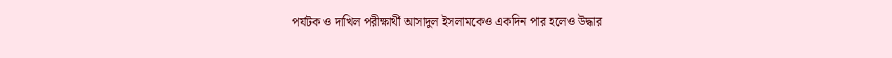পর্যটক ও দাখিল পরীক্ষার্থী আসাদুল ইসলামকেও একদিন পার হলেও উদ্ধার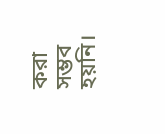করা সম্ভব হয়নি।